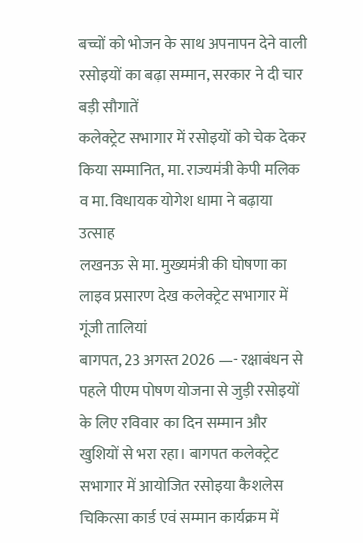बच्चों को भोजन के साथ अपनापन देने वाली रसोइयों का बढ़ा सम्मान, सरकार ने दी चार बड़ी सौगातें
कलेक्ट्रेट सभागार में रसोइयों को चेक देकर किया सम्मानित, मा. राज्यमंत्री केपी मलिक व मा. विधायक योगेश धामा ने बढ़ाया उत्साह
लखनऊ से मा. मुख्यमंत्री की घोषणा का लाइव प्रसारण देख कलेक्ट्रेट सभागार में गूंजी तालियां
बागपत, 23 अगस्त 2026 —- रक्षाबंधन से पहले पीएम पोषण योजना से जुड़ी रसोइयों के लिए रविवार का दिन सम्मान और खुशियों से भरा रहा। बागपत कलेक्ट्रेट सभागार में आयोजित रसोइया कैशलेस चिकित्सा कार्ड एवं सम्मान कार्यक्रम में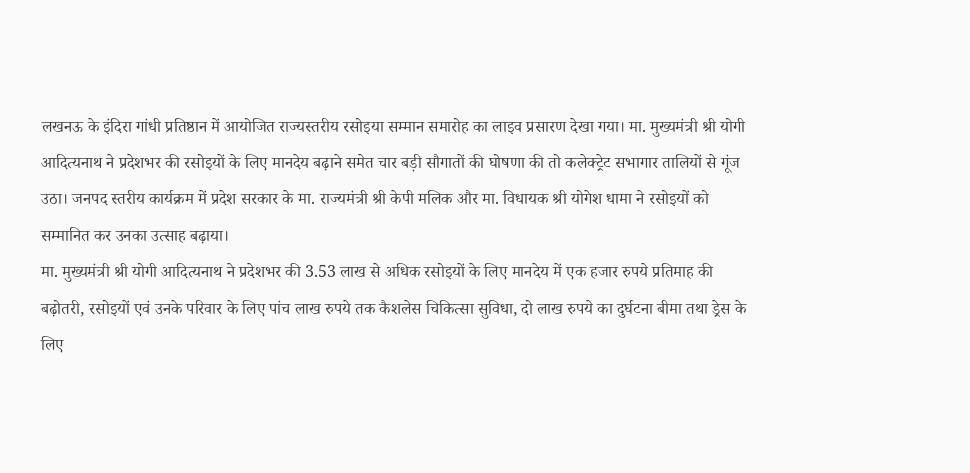लखनऊ के इंदिरा गांधी प्रतिष्ठान में आयोजित राज्यस्तरीय रसोइया सम्मान समारोह का लाइव प्रसारण देखा गया। मा. मुख्यमंत्री श्री योगी आदित्यनाथ ने प्रदेशभर की रसोइयों के लिए मानदेय बढ़ाने समेत चार बड़ी सौगातों की घोषणा की तो कलेक्ट्रेट सभागार तालियों से गूंज उठा। जनपद स्तरीय कार्यक्रम में प्रदेश सरकार के मा. राज्यमंत्री श्री केपी मलिक और मा. विधायक श्री योगेश धामा ने रसोइयों को सम्मानित कर उनका उत्साह बढ़ाया।
मा. मुख्यमंत्री श्री योगी आदित्यनाथ ने प्रदेशभर की 3.53 लाख से अधिक रसोइयों के लिए मानदेय में एक हजार रुपये प्रतिमाह की बढ़ोतरी, रसोइयों एवं उनके परिवार के लिए पांच लाख रुपये तक कैशलेस चिकित्सा सुविधा, दो लाख रुपये का दुर्घटना बीमा तथा ड्रेस के लिए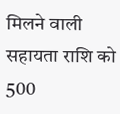मिलने वाली सहायता राशि को 500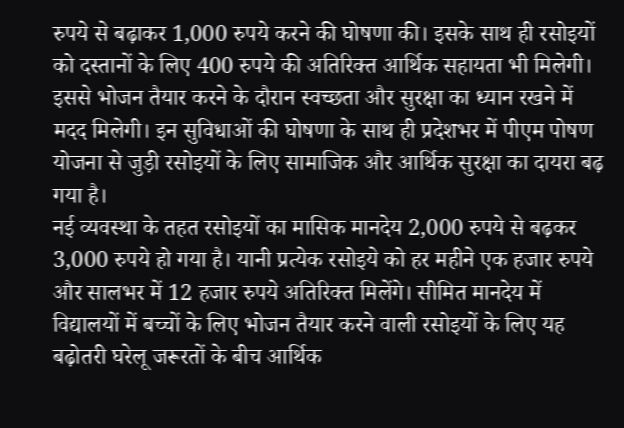रुपये से बढ़ाकर 1,000 रुपये करने की घोषणा की। इसके साथ ही रसोइयों को दस्तानों के लिए 400 रुपये की अतिरिक्त आर्थिक सहायता भी मिलेगी। इससे भोजन तैयार करने के दौरान स्वच्छता और सुरक्षा का ध्यान रखने में मदद मिलेगी। इन सुविधाओं की घोषणा के साथ ही प्रदेशभर में पीएम पोषण योजना से जुड़ी रसोइयों के लिए सामाजिक और आर्थिक सुरक्षा का दायरा बढ़ गया है।
नई व्यवस्था के तहत रसोइयों का मासिक मानदेय 2,000 रुपये से बढ़कर 3,000 रुपये हो गया है। यानी प्रत्येक रसोइये को हर महीने एक हजार रुपये और सालभर में 12 हजार रुपये अतिरिक्त मिलेंगे। सीमित मानदेय में विद्यालयों में बच्चों के लिए भोजन तैयार करने वाली रसोइयों के लिए यह बढ़ोतरी घरेलू जरूरतों के बीच आर्थिक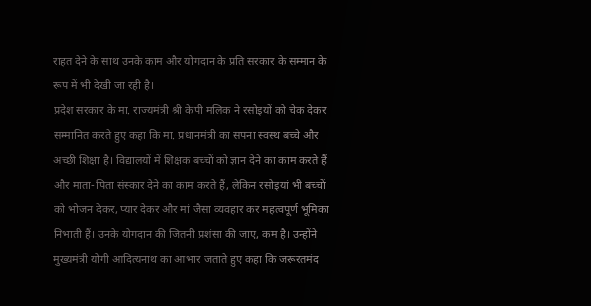राहत देने के साथ उनके काम और योगदान के प्रति सरकार के सम्मान के रूप में भी देखी जा रही है।
प्रदेश सरकार के मा. राज्यमंत्री श्री केपी मलिक ने रसोइयों को चेक देकर सम्मानित करते हुए कहा कि मा. प्रधानमंत्री का सपना स्वस्थ बच्चे और अच्छी शिक्षा है। विद्यालयों में शिक्षक बच्चों को ज्ञान देने का काम करते हैं और माता-पिता संस्कार देने का काम करते हैं, लेकिन रसोइयां भी बच्चों को भोजन देकर, प्यार देकर और मां जैसा व्यवहार कर महत्वपूर्ण भूमिका निभाती हैं। उनके योगदान की जितनी प्रशंसा की जाए, कम है। उन्होंने मुख्यमंत्री योगी आदित्यनाथ का आभार जताते हुए कहा कि जरूरतमंद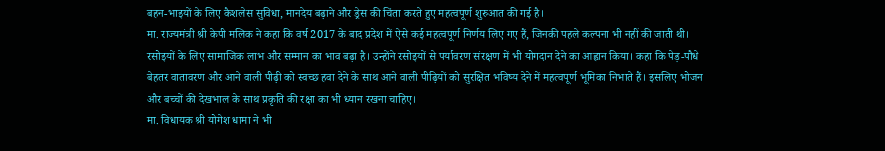बहन-भाइयों के लिए कैशलेस सुविधा, मानदेय बढ़ाने और ड्रेस की चिंता करते हुए महत्वपूर्ण शुरुआत की गई है।
मा. राज्यमंत्री श्री केपी मलिक ने कहा कि वर्ष 2017 के बाद प्रदेश में ऐसे कई महत्वपूर्ण निर्णय लिए गए हैं, जिनकी पहले कल्पना भी नहीं की जाती थी। रसोइयों के लिए सामाजिक लाभ और सम्मान का भाव बढ़ा है। उन्होंने रसोइयों से पर्यावरण संरक्षण में भी योगदान देने का आह्वान किया। कहा कि पेड़-पौधे बेहतर वातावरण और आने वाली पीढ़ी को स्वच्छ हवा देने के साथ आने वाली पीढ़ियों को सुरक्षित भविष्य देने में महत्वपूर्ण भूमिका निभाते हैं। इसलिए भोजन और बच्चों की देखभाल के साथ प्रकृति की रक्षा का भी ध्यान रखना चाहिए।
मा. विधायक श्री योगेश धामा ने भी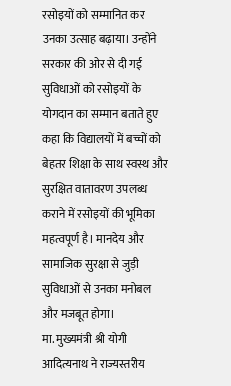रसोइयों को सम्मानित कर उनका उत्साह बढ़ाया। उन्होंने सरकार की ओर से दी गई सुविधाओं को रसोइयों के योगदान का सम्मान बताते हुए कहा कि विद्यालयों में बच्चों को बेहतर शिक्षा के साथ स्वस्थ और सुरक्षित वातावरण उपलब्ध कराने में रसोइयों की भूमिका महत्वपूर्ण है। मानदेय और सामाजिक सुरक्षा से जुड़ी सुविधाओं से उनका मनोबल और मजबूत होगा।
मा. मुख्यमंत्री श्री योगी आदित्यनाथ ने राज्यस्तरीय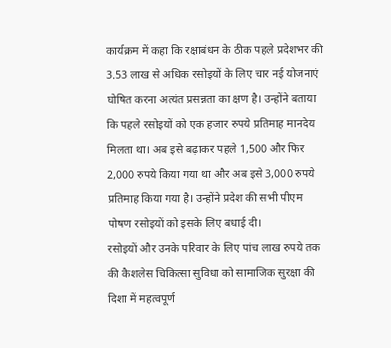कार्यक्रम में कहा कि रक्षाबंधन के ठीक पहले प्रदेशभर की 3.53 लाख से अधिक रसोइयों के लिए चार नई योजनाएं घोषित करना अत्यंत प्रसन्नता का क्षण है। उन्होंने बताया कि पहले रसोइयों को एक हजार रुपये प्रतिमाह मानदेय मिलता था। अब इसे बढ़ाकर पहले 1,500 और फिर 2,000 रुपये किया गया था और अब इसे 3,000 रुपये प्रतिमाह किया गया है। उन्होंने प्रदेश की सभी पीएम पोषण रसोइयों को इसके लिए बधाई दी।
रसोइयों और उनके परिवार के लिए पांच लाख रुपये तक की कैशलेस चिकित्सा सुविधा को सामाजिक सुरक्षा की दिशा में महत्वपूर्ण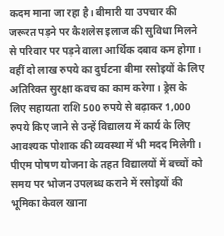कदम माना जा रहा है। बीमारी या उपचार की जरूरत पड़ने पर कैशलेस इलाज की सुविधा मिलने से परिवार पर पड़ने वाला आर्थिक दबाव कम होगा। वहीं दो लाख रुपये का दुर्घटना बीमा रसोइयों के लिए अतिरिक्त सुरक्षा कवच का काम करेगा। ड्रेस के लिए सहायता राशि 500 रुपये से बढ़ाकर 1,000 रुपये किए जाने से उन्हें विद्यालय में कार्य के लिए आवश्यक पोशाक की व्यवस्था में भी मदद मिलेगी।
पीएम पोषण योजना के तहत विद्यालयों में बच्चों को समय पर भोजन उपलब्ध कराने में रसोइयों की भूमिका केवल खाना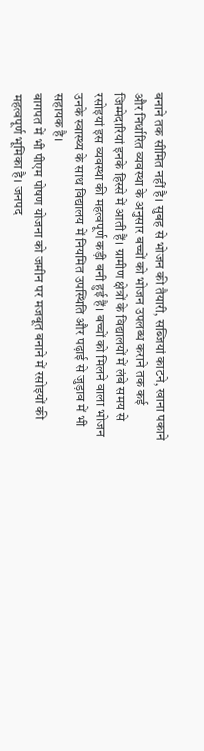बनाने तक सीमित नहीं है। सुबह से भोजन की तैयारी, सब्जियां काटने, खाना पकाने और निर्धारित व्यवस्था के अनुसार बच्चों को भोजन उपलब्ध कराने तक कई जिम्मेदारियां इनके हिस्से में आती हैं। ग्रामीण क्षेत्रों के विद्यालयों में लंबे समय से रसोइयां इस व्यवस्था की महत्वपूर्ण कड़ी बनी हुई हैं। बच्चों को मिलने वाला भोजन उनके स्वास्थ्य के साथ विद्यालय में नियमित उपस्थिति और पढ़ाई से जुड़ाव में भी सहायक है।
बागपत में भी पीएम पोषण योजना को जमीन पर मजबूत बनाने में रसोइयों की महत्वपूर्ण भूमिका है। जनपद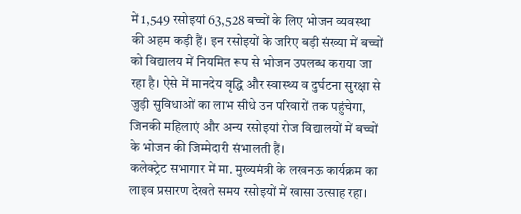में 1,549 रसोइयां 63,528 बच्चों के लिए भोजन व्यवस्था की अहम कड़ी हैं। इन रसोइयों के जरिए बड़ी संख्या में बच्चों को विद्यालय में नियमित रूप से भोजन उपलब्ध कराया जा रहा है। ऐसे में मानदेय वृद्धि और स्वास्थ्य व दुर्घटना सुरक्षा से जुड़ी सुविधाओं का लाभ सीधे उन परिवारों तक पहुंचेगा, जिनकी महिलाएं और अन्य रसोइयां रोज विद्यालयों में बच्चों के भोजन की जिम्मेदारी संभालती हैं।
कलेक्ट्रेट सभागार में मा. मुख्यमंत्री के लखनऊ कार्यक्रम का लाइव प्रसारण देखते समय रसोइयों में खासा उत्साह रहा।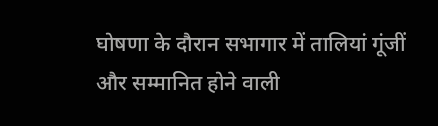घोषणा के दौरान सभागार में तालियां गूंजीं और सम्मानित होने वाली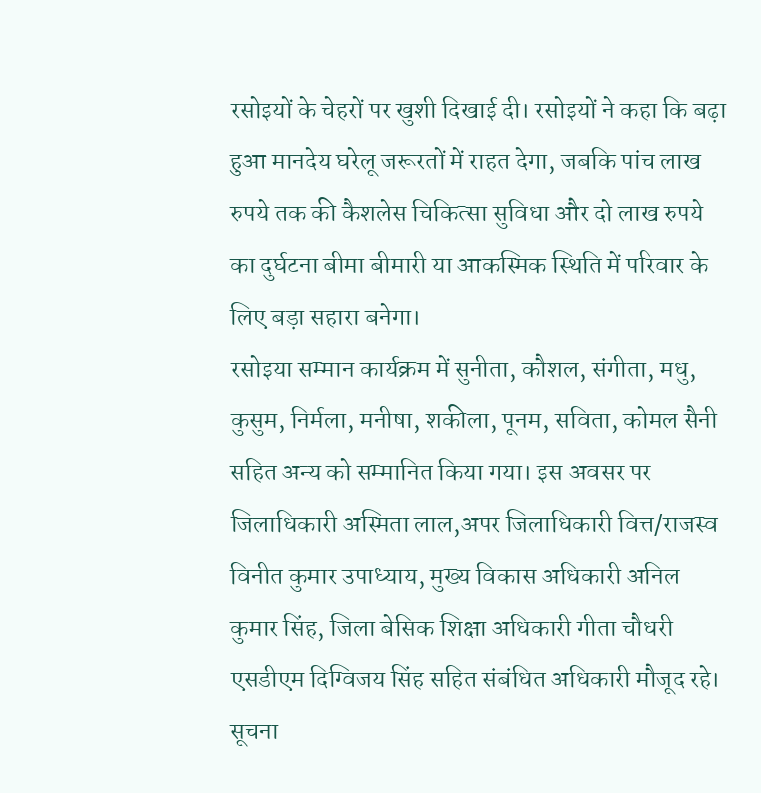रसोइयों के चेहरों पर खुशी दिखाई दी। रसोइयों ने कहा कि बढ़ा हुआ मानदेय घरेलू जरूरतों में राहत देगा, जबकि पांच लाख रुपये तक की कैशलेस चिकित्सा सुविधा और दो लाख रुपये का दुर्घटना बीमा बीमारी या आकस्मिक स्थिति में परिवार के लिए बड़ा सहारा बनेगा।
रसोइया सम्मान कार्यक्रम में सुनीता, कौशल, संगीता, मधु, कुसुम, निर्मला, मनीषा, शकीला, पूनम, सविता, कोमल सैनी सहित अन्य को सम्मानित किया गया। इस अवसर पर जिलाधिकारी अस्मिता लाल,अपर जिलाधिकारी वित्त/राजस्व विनीत कुमार उपाध्याय, मुख्य विकास अधिकारी अनिल कुमार सिंह, जिला बेसिक शिक्षा अधिकारी गीता चौधरी एसडीएम दिग्विजय सिंह सहित संबंधित अधिकारी मौजूद रहे।
सूचना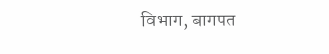विभाग, बागपत